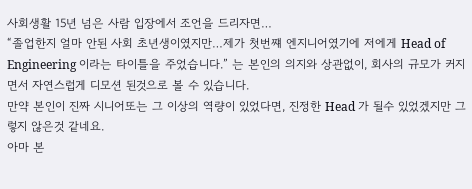사회생활 15년 넘은 사람 입장에서 조언을 드리자면…
“졸업한지 얼마 안된 사회 초년생이였지만…제가 첫번쨰 엔지니어였기에 저에게 Head of Engineering 이라는 타이틀을 주었습니다.” 는 본인의 의지와 상관없이, 회사의 규모가 커지면서 자연스럽게 디모션 된것으로 볼 수 있습니다.
만약 본인이 진짜 시니어또는 그 이상의 역량이 있었다면, 진정한 Head 가 될수 있었겠지만 그렇지 않은것 같네요.
아마 본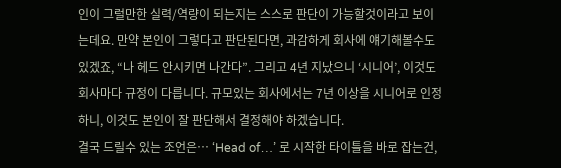인이 그럴만한 실력/역량이 되는지는 스스로 판단이 가능할것이라고 보이는데요. 만약 본인이 그렇다고 판단된다면, 과감하게 회사에 얘기해볼수도 있겠죠, “나 헤드 안시키면 나간다”. 그리고 4년 지났으니 ‘시니어’, 이것도 회사마다 규정이 다릅니다. 규모있는 회사에서는 7년 이상을 시니어로 인정하니, 이것도 본인이 잘 판단해서 결정해야 하겠습니다.
결국 드릴수 있는 조언은… ‘Head of…’ 로 시작한 타이틀을 바로 잡는건,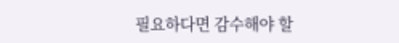필요하다면 감수해야 할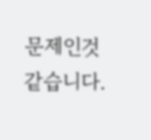문제인것 같습니다.